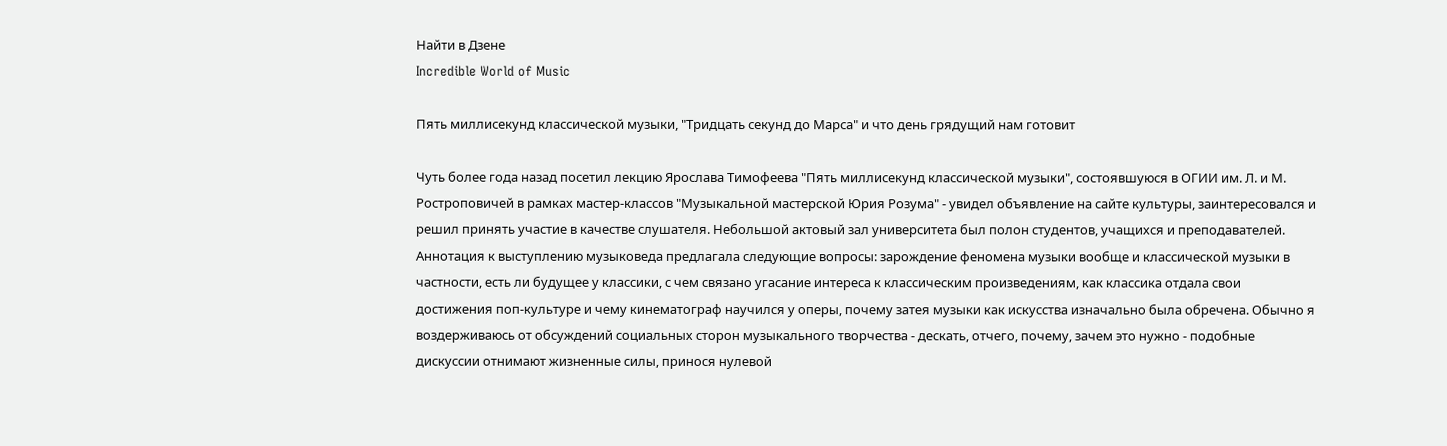Найти в Дзене
Incredible World of Music

Пять миллисекунд классической музыки, "Тридцать секунд до Марса" и что день грядущий нам готовит

Чуть более года назад посетил лекцию Ярослава Тимофеева "Пять миллисекунд классической музыки", состоявшуюся в ОГИИ им. Л. и М. Ростроповичей в рамках мастер-классов "Музыкальной мастерской Юрия Розума" - увидел объявление на сайте культуры, заинтересовался и решил принять участие в качестве слушателя. Небольшой актовый зал университета был полон студентов, учащихся и преподавателей. Аннотация к выступлению музыковеда предлагала следующие вопросы: зарождение феномена музыки вообще и классической музыки в частности, есть ли будущее у классики, с чем связано угасание интереса к классическим произведениям, как классика отдала свои достижения поп-культуре и чему кинематограф научился у оперы, почему затея музыки как искусства изначально была обречена. Обычно я воздерживаюсь от обсуждений социальных сторон музыкального творчества - дескать, отчего, почему, зачем это нужно - подобные дискуссии отнимают жизненные силы, принося нулевой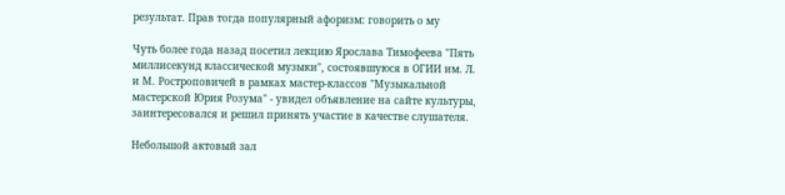результат. Прав тогда популярный афоризм: говорить о му

Чуть более года назад посетил лекцию Ярослава Тимофеева "Пять миллисекунд классической музыки", состоявшуюся в ОГИИ им. Л. и М. Ростроповичей в рамках мастер-классов "Музыкальной мастерской Юрия Розума" - увидел объявление на сайте культуры, заинтересовался и решил принять участие в качестве слушателя.

Небольшой актовый зал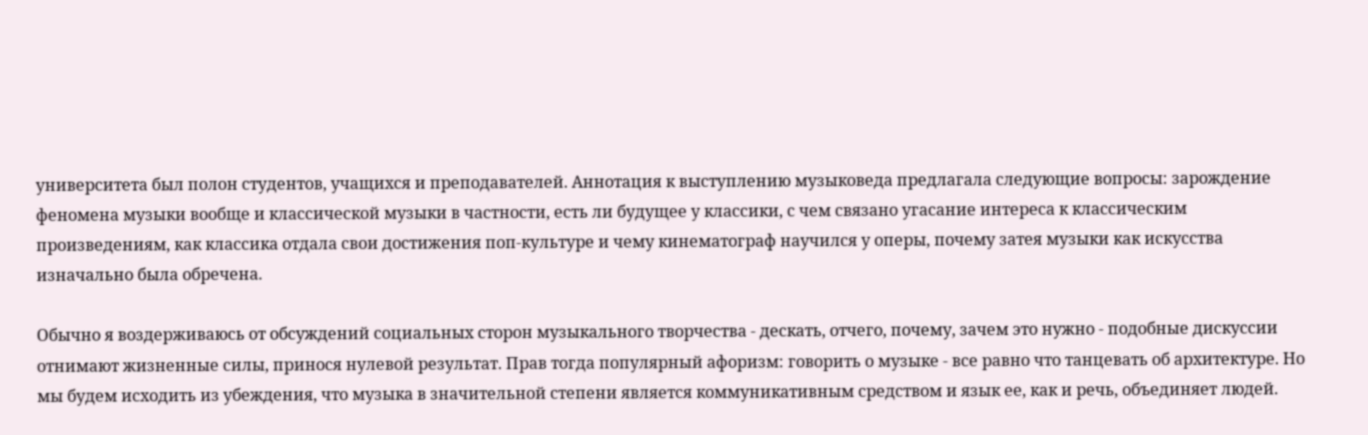университета был полон студентов, учащихся и преподавателей. Аннотация к выступлению музыковеда предлагала следующие вопросы: зарождение феномена музыки вообще и классической музыки в частности, есть ли будущее у классики, с чем связано угасание интереса к классическим произведениям, как классика отдала свои достижения поп-культуре и чему кинематограф научился у оперы, почему затея музыки как искусства изначально была обречена.

Обычно я воздерживаюсь от обсуждений социальных сторон музыкального творчества - дескать, отчего, почему, зачем это нужно - подобные дискуссии отнимают жизненные силы, принося нулевой результат. Прав тогда популярный афоризм: говорить о музыке - все равно что танцевать об архитектуре. Но мы будем исходить из убеждения, что музыка в значительной степени является коммуникативным средством и язык ее, как и речь, объединяет людей.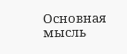Основная мысль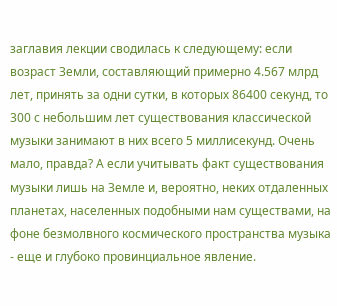заглавия лекции сводилась к следующему: если возраст Земли, составляющий примерно 4.567 млрд лет, принять за одни сутки, в которых 86400 секунд, то 300 с небольшим лет существования классической музыки занимают в них всего 5 миллисекунд. Очень мало, правда? А если учитывать факт существования музыки лишь на Земле и, вероятно, неких отдаленных планетах, населенных подобными нам существами, на фоне безмолвного космического пространства музыка - еще и глубоко провинциальное явление.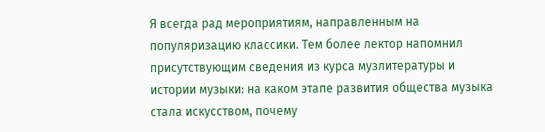Я всегда рад мероприятиям, направленным на популяризацию классики. Тем более лектор напомнил присутствующим сведения из курса музлитературы и истории музыки: на каком этапе развития общества музыка стала искусством, почему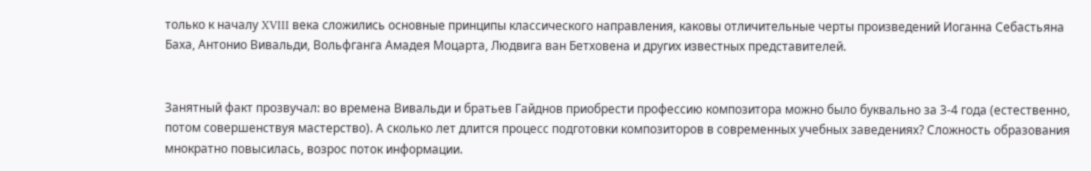только к началу XVIII века сложились основные принципы классического направления, каковы отличительные черты произведений Иоганна Себастьяна Баха, Антонио Вивальди, Вольфганга Амадея Моцарта, Людвига ван Бетховена и других известных представителей.


Занятный факт прозвучал: во времена Вивальди и братьев Гайднов приобрести профессию композитора можно было буквально за 3-4 года (естественно, потом совершенствуя мастерство). А сколько лет длится процесс подготовки композиторов в современных учебных заведениях? Сложность образования мнократно повысилась, возрос поток информации.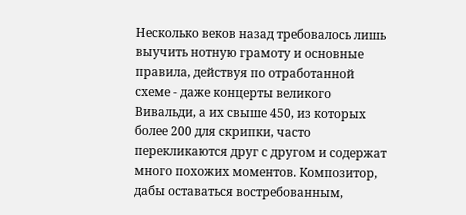Несколько веков назад требовалось лишь выучить нотную грамоту и основные правила, действуя по отработанной схеме - даже концерты великого Вивальди, а их свыше 450, из которых более 200 для скрипки, часто перекликаются друг с другом и содержат много похожих моментов. Композитор, дабы оставаться востребованным,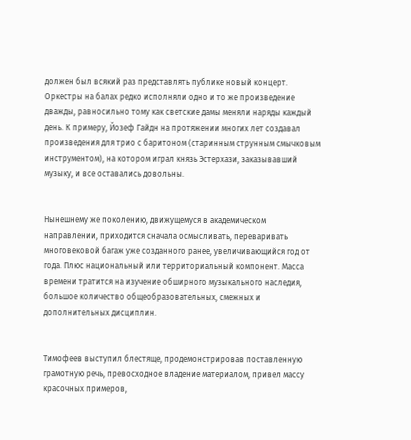должен был всякий раз представлять публике новый концерт. Оркестры на балах редко исполняли одно и то же произведение дважды, равносильно тому как светские дамы меняли наряды каждый день. К примеру, Йозеф Гайдн на протяжении многих лет создавал произведения для трио с баритоном (старинным струнным смычковым инструментом), на котором играл князь Эстерхази, заказывавший музыку, и все оставались довольны.


Нынешнему же поколению, движущемуся в академическом направлении, приходится сначала осмысливать, переваривать многовековой багаж уже созданного ранее, увеличивающийся год от года. Плюс национальный или территориальный компонент. Масса времени тратится на изучение обширного музыкального наследия, большое количество общеобразовательных, смежных и дополнительных дисциплин.


Тимофеев выступил блестяще, продемонстрировав поставленную грамотную речь, превосходное владение материалом, привел массу красочных примеров,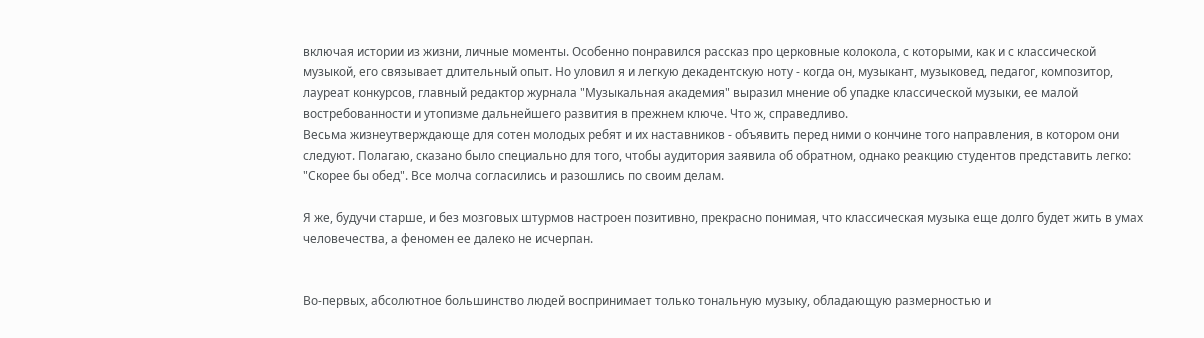включая истории из жизни, личные моменты. Особенно понравился рассказ про церковные колокола, с которыми, как и с классической музыкой, его связывает длительный опыт. Но уловил я и легкую декадентскую ноту - когда он, музыкант, музыковед, педагог, композитор, лауреат конкурсов, главный редактор журнала "Музыкальная академия" выразил мнение об упадке классической музыки, ее малой востребованности и утопизме дальнейшего развития в прежнем ключе. Что ж, справедливо.
Весьма жизнеутверждающе для сотен молодых ребят и их наставников - объявить перед ними о кончине того направления, в котором они следуют. Полагаю, сказано было специально для того, чтобы аудитория заявила об обратном, однако реакцию студентов представить легко: "Скорее бы обед". Все молча согласились и разошлись по своим делам.

Я же, будучи старше, и без мозговых штурмов настроен позитивно, прекрасно понимая, что классическая музыка еще долго будет жить в умах человечества, а феномен ее далеко не исчерпан.


Во-первых, абсолютное большинство людей воспринимает только тональную музыку, обладающую размерностью и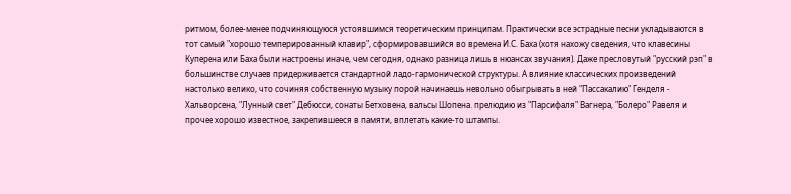ритмом, более-менее подчиняющуюся устоявшимся теоретическим принципам. Практически все эстрадные песни укладываются в тот самый "хорошо темперированный клавир", сформировавшийся во времена И.С. Баха (хотя нахожу сведения, что клавесины Куперена или Баха были настроены иначе, чем сегодня, однако разница лишь в нюансах звучания). Даже пресловутый "русский рэп" в большинстве случаев придерживается стандартной ладо-гармонической структуры. А влияние классических произведений настолько велико, что сочиняя собственную музыку порой начинаешь невольно обыгрывать в ней "Пассакалию" Генделя - Хальворсена, "Лунный свет" Дебюсси, сонаты Бетховена, вальсы Шопена. прелюдию из "Парсифаля" Вагнера, "Болеро" Равеля и прочее хорошо известное, закрепившееся в памяти, вплетать какие-то штампы.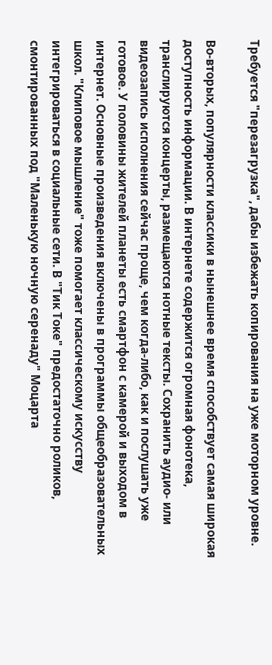Требуется "перезагрузка", дабы избежать копирования на уже моторном уровне.

Во-вторых, популярности классики в нынешнее время способствует самая широкая доступность информации. В интернете содержится огромная фонотека, транслируются концерты, размещаются нотные тексты. Сохранить аудио- или видеозапись исполнения сейчас проще, чем когда-либо, как и послушать уже готовое. У половины жителей планеты есть смартфон с камерой и выходом в интернет. Основные произведения включены в программы общеобразовательных школ. "Клиповое мышление" тоже помогает классическому искусству интегрироваться в социальные сети. В "Тик Токе" предостаточно роликов, смонтированных под "Маленькую ночную серенаду" Моцарта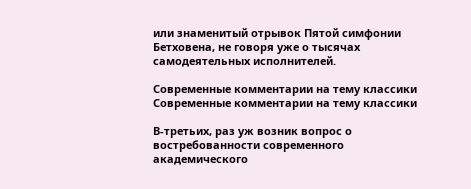или знаменитый отрывок Пятой симфонии Бетховена, не говоря уже о тысячах самодеятельных исполнителей.

Современные комментарии на тему классики
Современные комментарии на тему классики

В-третьих, раз уж возник вопрос о востребованности современного академического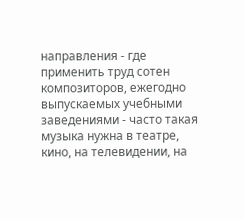направления - где применить труд сотен композиторов, ежегодно выпускаемых учебными заведениями - часто такая музыка нужна в театре, кино, на телевидении, на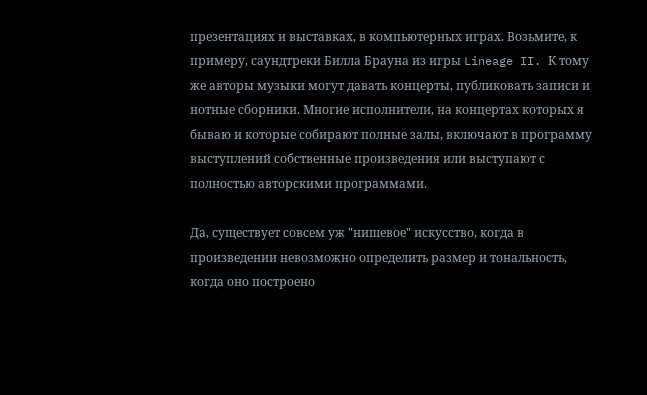презентациях и выставках, в компьютерных играх. Возьмите, к примеру, саундтреки Билла Брауна из игры Lineage II. К тому же авторы музыки могут давать концерты, публиковать записи и нотные сборники. Многие исполнители, на концертах которых я бываю и которые собирают полные залы, включают в программу выступлений собственные произведения или выступают с полностью авторскими программами.

Да, существует совсем уж "нишевое" искусство, когда в произведении невозможно определить размер и тональность, когда оно построено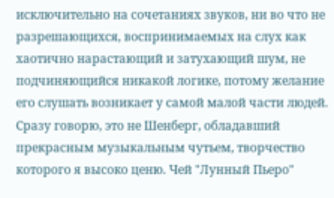исключительно на сочетаниях звуков, ни во что не разрешающихся, воспринимаемых на слух как хаотично нарастающий и затухающий шум, не подчиняющийся никакой логике, потому желание его слушать возникает у самой малой части людей. Сразу говорю, это не Шенберг, обладавший прекрасным музыкальным чутьем, творчество которого я высоко ценю. Чей "Лунный Пьеро"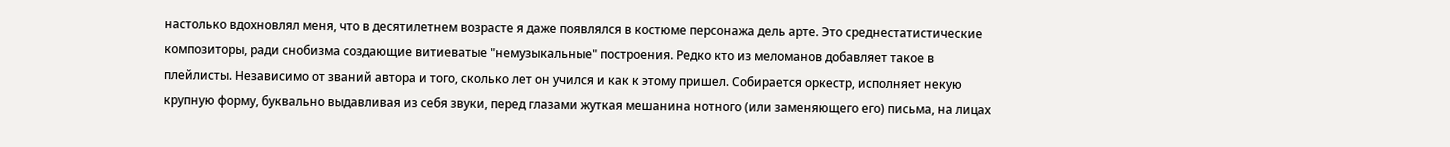настолько вдохновлял меня, что в десятилетнем возрасте я даже появлялся в костюме персонажа дель арте. Это среднестатистические композиторы, ради снобизма создающие витиеватые "немузыкальные" построения. Редко кто из меломанов добавляет такое в плейлисты. Независимо от званий автора и того, сколько лет он учился и как к этому пришел. Собирается оркестр, исполняет некую крупную форму, буквально выдавливая из себя звуки, перед глазами жуткая мешанина нотного (или заменяющего его) письма, на лицах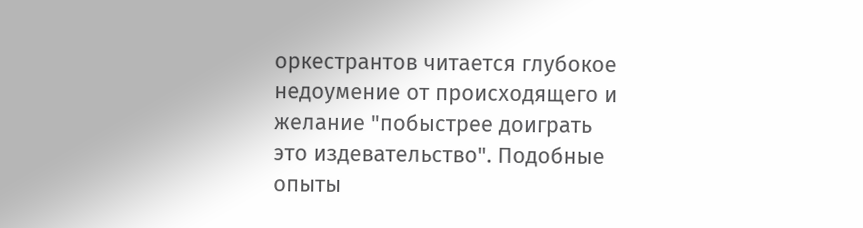оркестрантов читается глубокое недоумение от происходящего и желание "побыстрее доиграть это издевательство". Подобные опыты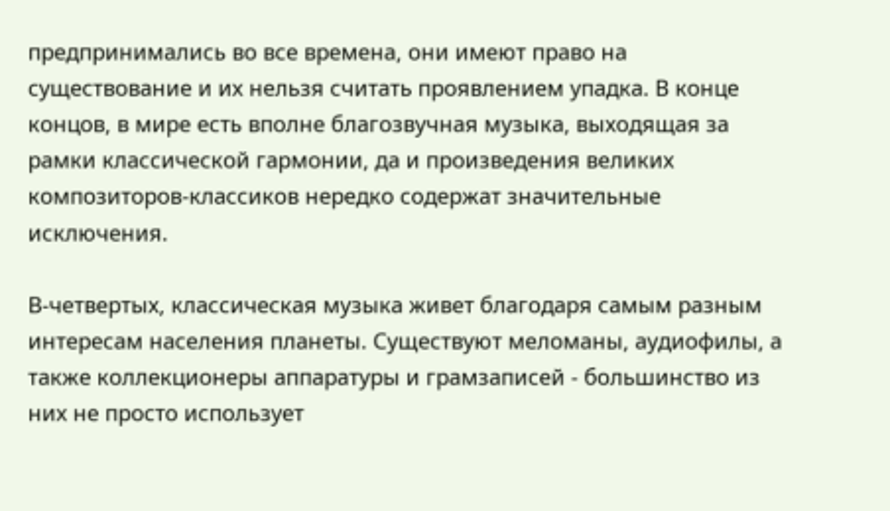предпринимались во все времена, они имеют право на существование и их нельзя считать проявлением упадка. В конце концов, в мире есть вполне благозвучная музыка, выходящая за рамки классической гармонии, да и произведения великих композиторов-классиков нередко содержат значительные исключения.

В-четвертых, классическая музыка живет благодаря самым разным интересам населения планеты. Существуют меломаны, аудиофилы, а также коллекционеры аппаратуры и грамзаписей - большинство из них не просто использует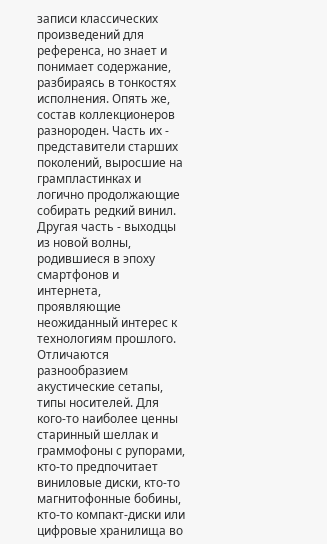записи классических произведений для референса, но знает и понимает содержание, разбираясь в тонкостях исполнения. Опять же, состав коллекционеров разнороден. Часть их - представители старших поколений, выросшие на грампластинках и логично продолжающие собирать редкий винил. Другая часть - выходцы из новой волны, родившиеся в эпоху смартфонов и интернета, проявляющие неожиданный интерес к технологиям прошлого. Отличаются разнообразием акустические сетапы, типы носителей. Для кого-то наиболее ценны старинный шеллак и граммофоны с рупорами, кто-то предпочитает виниловые диски, кто-то магнитофонные бобины, кто-то компакт-диски или цифровые хранилища во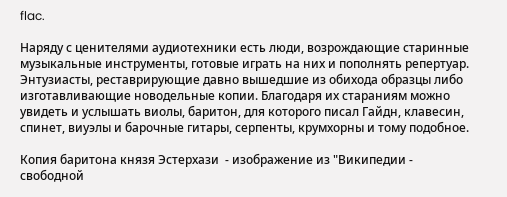flac.

Наряду с ценителями аудиотехники есть люди, возрождающие старинные музыкальные инструменты, готовые играть на них и пополнять репертуар. Энтузиасты, реставрирующие давно вышедшие из обихода образцы либо изготавливающие новодельные копии. Благодаря их стараниям можно увидеть и услышать виолы, баритон, для которого писал Гайдн, клавесин, спинет, виуэлы и барочные гитары, серпенты, крумхорны и тому подобное.

Копия баритона князя Эстерхази  - изображение из "Википедии - свободной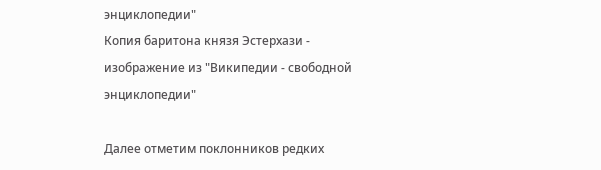энциклопедии"
Копия баритона князя Эстерхази - изображение из "Википедии - свободной энциклопедии"

Далее отметим поклонников редких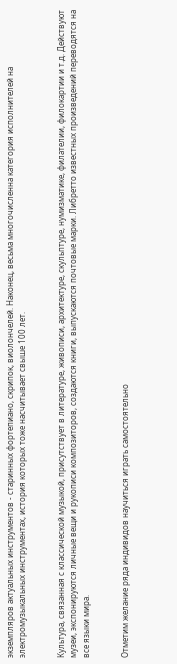экземпляров актуальных инструментов - старинных фортепиано, скрипок, виолончелей. Наконец, весьма многочисленна категория исполнителей на электромузыкальных инструментах, история которых тоже насчитывает свыше 100 лет.


Культура, связанная с классической музыкой, присутствует в литературе, живописи, архитектуре, скульптуре, нумизматике, филателии, филокартии и т.д. Действуют музеи, экспонируются личные вещи и рукописи композиторов, создаются книги, выпускаются почтовые марки. Либретто известных произведений переводятся на все языки мира.


Отметим желание ряда индивидов научиться играть самостоятельно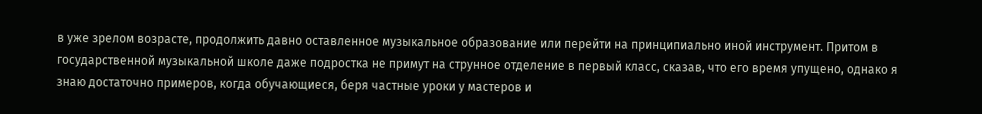в уже зрелом возрасте, продолжить давно оставленное музыкальное образование или перейти на принципиально иной инструмент. Притом в государственной музыкальной школе даже подростка не примут на струнное отделение в первый класс, сказав, что его время упущено, однако я знаю достаточно примеров, когда обучающиеся, беря частные уроки у мастеров и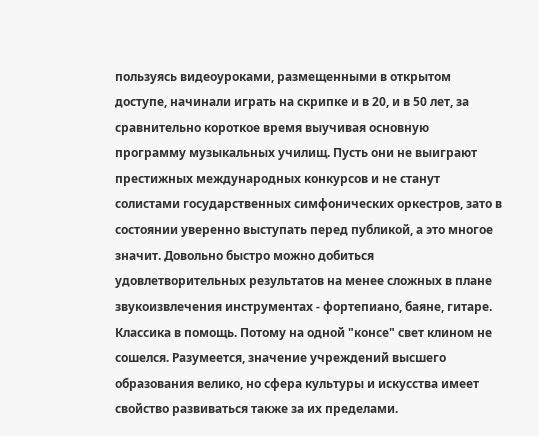пользуясь видеоуроками, размещенными в открытом доступе, начинали играть на скрипке и в 20, и в 50 лет, за сравнительно короткое время выучивая основную программу музыкальных училищ. Пусть они не выиграют престижных международных конкурсов и не станут солистами государственных симфонических оркестров, зато в состоянии уверенно выступать перед публикой, а это многое значит. Довольно быстро можно добиться удовлетворительных результатов на менее сложных в плане звукоизвлечения инструментах - фортепиано, баяне, гитаре. Классика в помощь. Потому на одной "консе" свет клином не сошелся. Разумеется, значение учреждений высшего образования велико, но сфера культуры и искусства имеет свойство развиваться также за их пределами.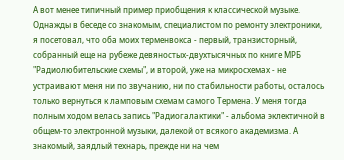А вот менее типичный пример приобщения к классической музыке. Однажды в беседе со знакомым, специалистом по ремонту электроники, я посетовал, что оба моих терменвокса - первый, транзисторный, собранный еще на рубеже девяностых-двухтысячных по книге МРБ "Радиолюбительские схемы", и второй, уже на микросхемах - не устраивают меня ни по звучанию, ни по стабильности работы, осталось только вернуться к ламповым схемам самого Термена. У меня тогда полным ходом велась запись "Радиогалактики" - альбома эклектичной в общем-то электронной музыки, далекой от всякого академизма. А знакомый, заядлый технарь, прежде ни на чем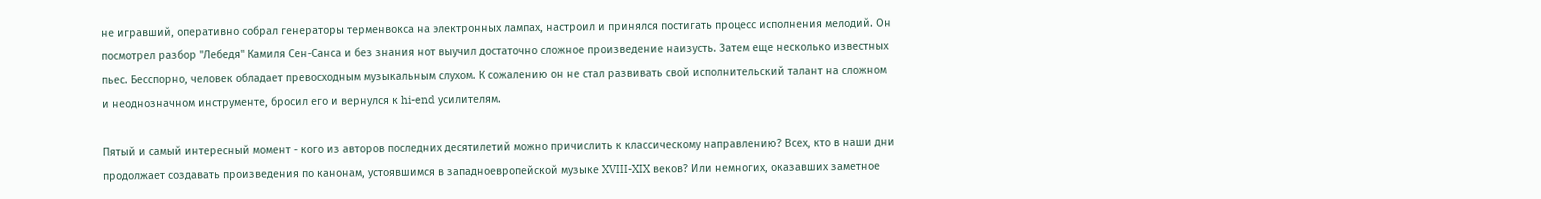не игравший, оперативно собрал генераторы терменвокса на электронных лампах, настроил и принялся постигать процесс исполнения мелодий. Он посмотрел разбор "Лебедя" Камиля Сен-Санса и без знания нот выучил достаточно сложное произведение наизусть. Затем еще несколько известных пьес. Бесспорно, человек обладает превосходным музыкальным слухом. К сожалению он не стал развивать свой исполнительский талант на сложном и неоднозначном инструменте, бросил его и вернулся к hi-end усилителям.

Пятый и самый интересный момент - кого из авторов последних десятилетий можно причислить к классическому направлению? Всех, кто в наши дни продолжает создавать произведения по канонам, устоявшимся в западноевропейской музыке XVIII-XIX веков? Или немногих, оказавших заметное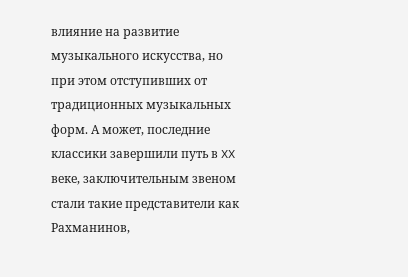влияние на развитие музыкального искусства, но при этом отступивших от традиционных музыкальных форм. А может, последние классики завершили путь в XX веке, заключительным звеном стали такие представители как Рахманинов,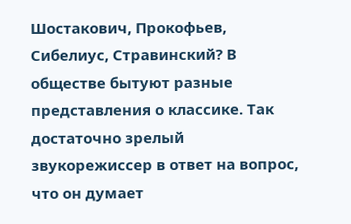Шостакович, Прокофьев, Сибелиус, Стравинский? В обществе бытуют разные представления о классике. Так достаточно зрелый звукорежиссер в ответ на вопрос, что он думает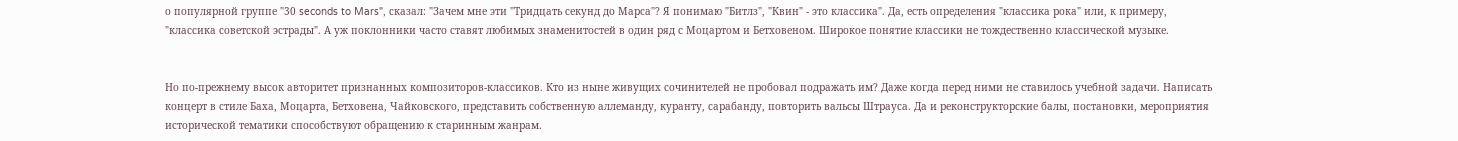о популярной группе "30 seconds to Mars", сказал: "Зачем мне эти "Тридцать секунд до Марса"? Я понимаю "Битлз", "Квин" - это классика". Да, есть определения "классика рока" или, к примеру, "классика советской эстрады". А уж поклонники часто ставят любимых знаменитостей в один ряд с Моцартом и Бетховеном. Широкое понятие классики не тождественно классической музыке.


Но по-прежнему высок авторитет признанных композиторов-классиков. Кто из ныне живущих сочинителей не пробовал подражать им? Даже когда перед ними не ставилось учебной задачи. Написать концерт в стиле Баха, Моцарта, Бетховена, Чайковского, представить собственную аллеманду, куранту, сарабанду, повторить вальсы Штрауса. Да и реконструкторские балы, постановки, мероприятия исторической тематики способствуют обращению к старинным жанрам.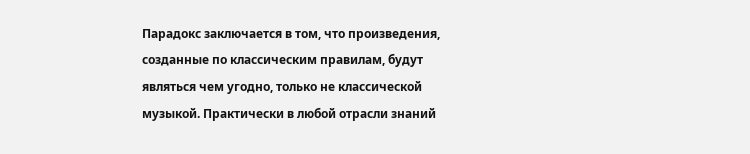Парадокс заключается в том, что произведения, созданные по классическим правилам, будут являться чем угодно, только не классической музыкой. Практически в любой отрасли знаний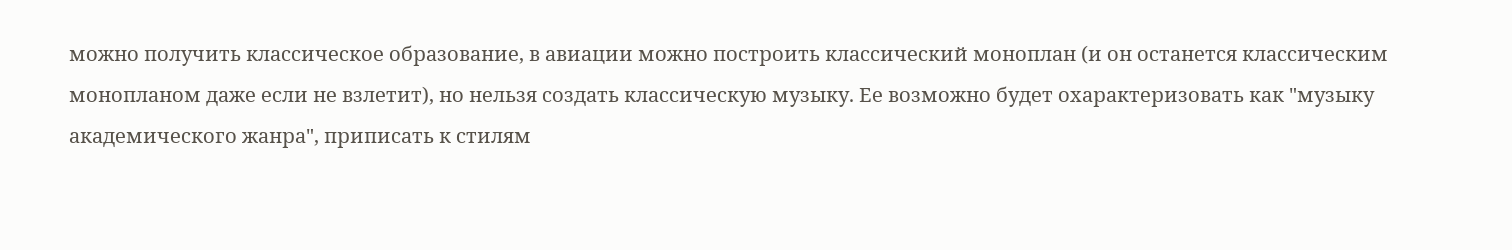можно получить классическое образование, в авиации можно построить классический моноплан (и он останется классическим монопланом даже если не взлетит), но нельзя создать классическую музыку. Ее возможно будет охарактеризовать как "музыку академического жанра", приписать к стилям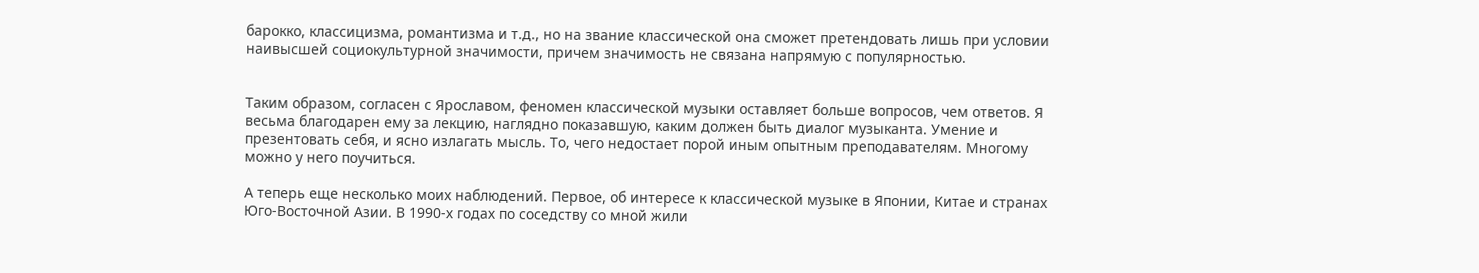барокко, классицизма, романтизма и т.д., но на звание классической она сможет претендовать лишь при условии наивысшей социокультурной значимости, причем значимость не связана напрямую с популярностью.


Таким образом, согласен с Ярославом, феномен классической музыки оставляет больше вопросов, чем ответов. Я весьма благодарен ему за лекцию, наглядно показавшую, каким должен быть диалог музыканта. Умение и презентовать себя, и ясно излагать мысль. То, чего недостает порой иным опытным преподавателям. Многому можно у него поучиться.

А теперь еще несколько моих наблюдений. Первое, об интересе к классической музыке в Японии, Китае и странах Юго-Восточной Азии. В 1990-х годах по соседству со мной жили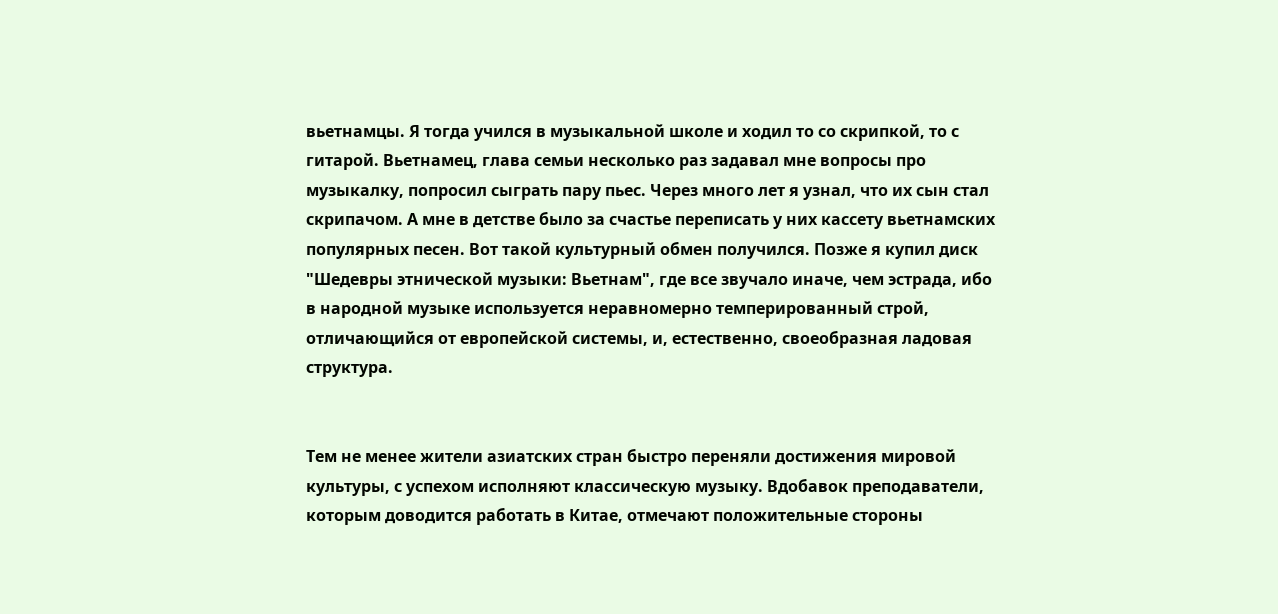вьетнамцы. Я тогда учился в музыкальной школе и ходил то со скрипкой, то с гитарой. Вьетнамец, глава семьи несколько раз задавал мне вопросы про музыкалку, попросил сыграть пару пьес. Через много лет я узнал, что их сын стал скрипачом. А мне в детстве было за счастье переписать у них кассету вьетнамских популярных песен. Вот такой культурный обмен получился. Позже я купил диск "Шедевры этнической музыки: Вьетнам", где все звучало иначе, чем эстрада, ибо в народной музыке используется неравномерно темперированный строй, отличающийся от европейской системы, и, естественно, своеобразная ладовая структура.


Тем не менее жители азиатских стран быстро переняли достижения мировой культуры, с успехом исполняют классическую музыку. Вдобавок преподаватели, которым доводится работать в Китае, отмечают положительные стороны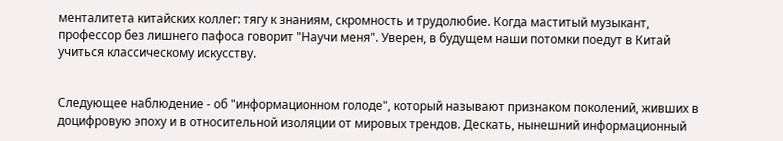менталитета китайских коллег: тягу к знаниям, скромность и трудолюбие. Когда маститый музыкант, профессор без лишнего пафоса говорит "Научи меня". Уверен, в будущем наши потомки поедут в Китай учиться классическому искусству.


Следующее наблюдение - об "информационном голоде", который называют признаком поколений, живших в доцифровую эпоху и в относительной изоляции от мировых трендов. Дескать, нынешний информационный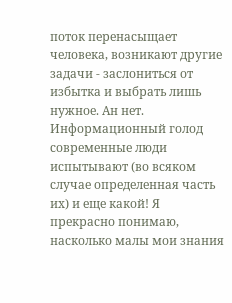поток перенасыщает человека, возникают другие задачи - заслониться от избытка и выбрать лишь нужное. Ан нет. Информационный голод современные люди испытывают (во всяком случае определенная часть их) и еще какой! Я прекрасно понимаю, насколько малы мои знания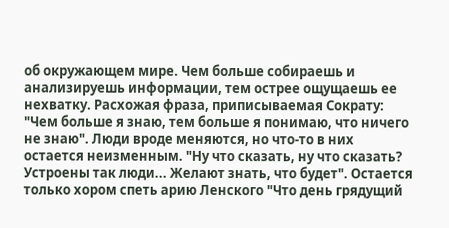об окружающем мире. Чем больше собираешь и анализируешь информации, тем острее ощущаешь ее нехватку. Расхожая фраза, приписываемая Сократу: "Чем больше я знаю, тем больше я понимаю, что ничего не знаю". Люди вроде меняются, но что-то в них остается неизменным. "Ну что сказать, ну что сказать? Устроены так люди... Желают знать, что будет". Остается только хором спеть арию Ленского "Что день грядущий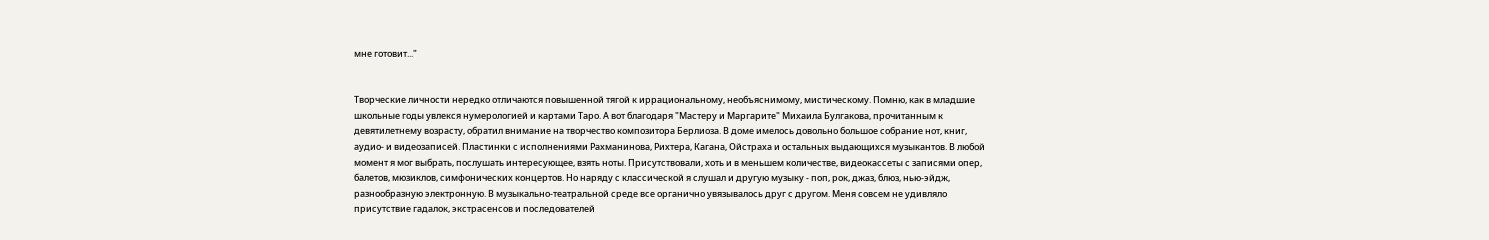мне готовит..."


Творческие личности нередко отличаются повышенной тягой к иррациональному, необъяснимому, мистическому. Помню, как в младшие школьные годы увлекся нумерологией и картами Таро. А вот благодаря "Мастеру и Маргарите" Михаила Булгакова, прочитанным к девятилетнему возрасту, обратил внимание на творчество композитора Берлиоза. В доме имелось довольно большое собрание нот, книг, аудио- и видеозаписей. Пластинки с исполнениями Рахманинова, Рихтера, Кагана, Ойстраха и остальных выдающихся музыкантов. В любой момент я мог выбрать, послушать интересующее, взять ноты. Присутствовали, хоть и в меньшем количестве, видеокассеты с записями опер, балетов, мюзиклов, симфонических концертов. Но наряду с классической я слушал и другую музыку - поп, рок, джаз, блюз, нью-эйдж, разнообразную электронную. В музыкально-театральной среде все органично увязывалось друг с другом. Меня совсем не удивляло присутствие гадалок, экстрасенсов и последователей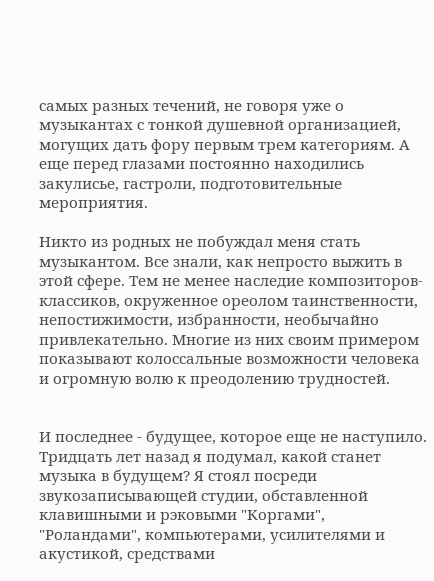самых разных течений, не говоря уже о музыкантах с тонкой душевной организацией, могущих дать фору первым трем категориям. А еще перед глазами постоянно находились закулисье, гастроли, подготовительные мероприятия.

Никто из родных не побуждал меня стать музыкантом. Все знали, как непросто выжить в этой сфере. Тем не менее наследие композиторов-классиков, окруженное ореолом таинственности, непостижимости, избранности, необычайно привлекательно. Многие из них своим примером показывают колоссальные возможности человека и огромную волю к преодолению трудностей.


И последнее - будущее, которое еще не наступило. Тридцать лет назад я подумал, какой станет музыка в будущем? Я стоял посреди звукозаписывающей студии, обставленной клавишными и рэковыми "Коргами", "Роландами", компьютерами, усилителями и акустикой, средствами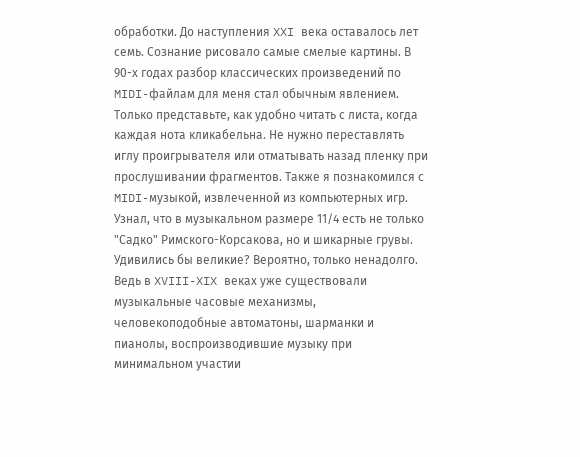обработки. До наступления XXI века оставалось лет семь. Сознание рисовало самые смелые картины. В 90-х годах разбор классических произведений по MIDI-файлам для меня стал обычным явлением. Только представьте, как удобно читать с листа, когда каждая нота кликабельна. Не нужно переставлять иглу проигрывателя или отматывать назад пленку при прослушивании фрагментов. Также я познакомился с MIDI-музыкой, извлеченной из компьютерных игр. Узнал, что в музыкальном размере 11/4 есть не только "Садко" Римского-Корсакова, но и шикарные грувы. Удивились бы великие? Вероятно, только ненадолго. Ведь в XVIII-XIX веках уже существовали музыкальные часовые механизмы, человекоподобные автоматоны, шарманки и пианолы, воспроизводившие музыку при минимальном участии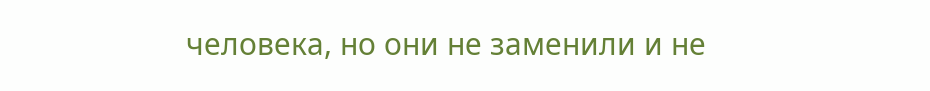человека, но они не заменили и не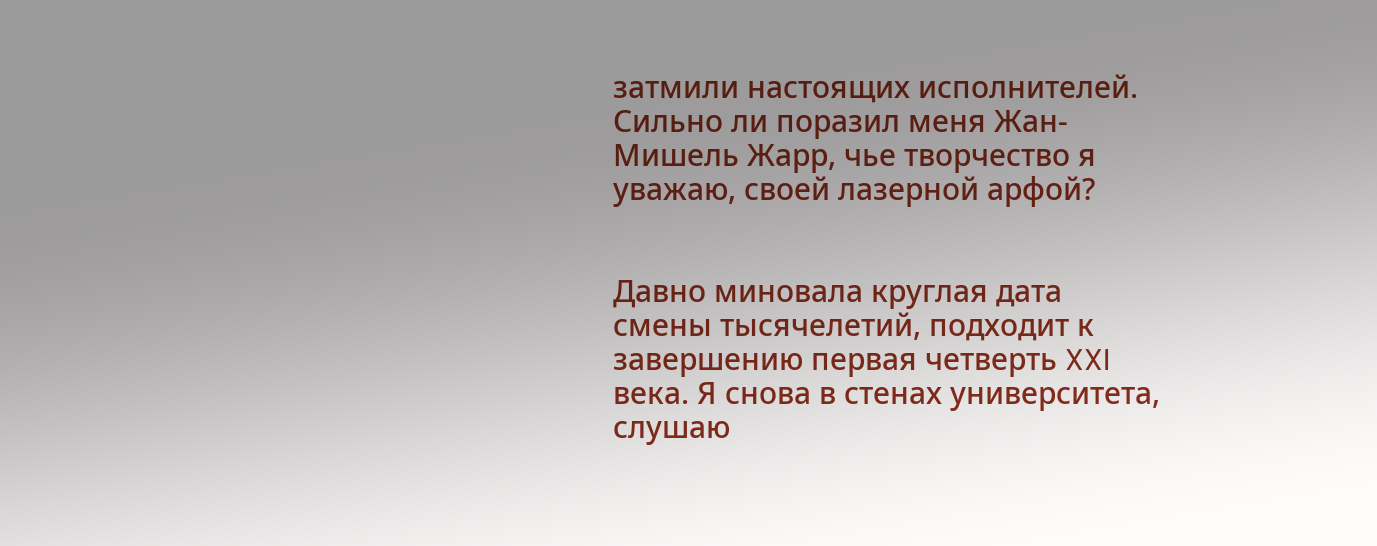затмили настоящих исполнителей. Сильно ли поразил меня Жан-Мишель Жарр, чье творчество я уважаю, своей лазерной арфой?


Давно миновала круглая дата смены тысячелетий, подходит к завершению первая четверть XXI века. Я снова в стенах университета, слушаю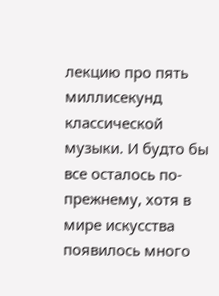лекцию про пять миллисекунд классической музыки. И будто бы все осталось по-прежнему, хотя в мире искусства появилось много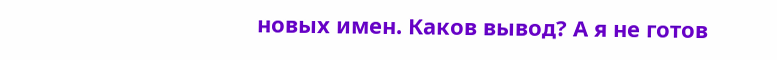новых имен. Каков вывод? А я не готов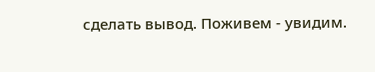сделать вывод. Поживем - увидим.